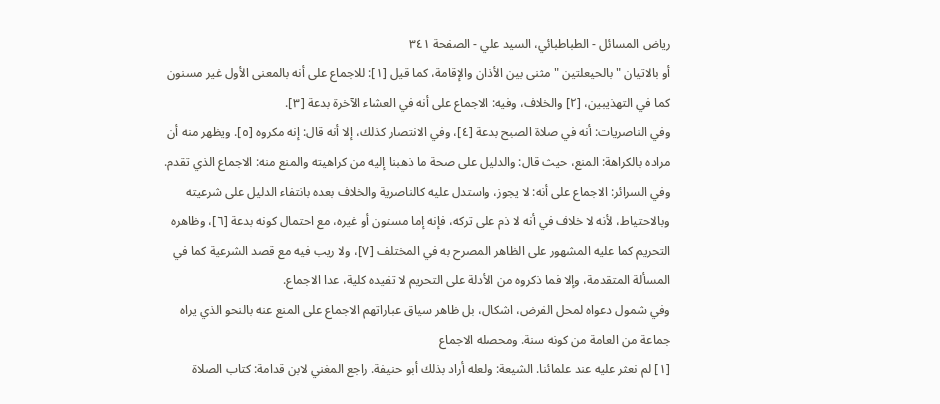رياض المسائل - الطباطبائي، السيد علي - الصفحة ٣٤١
أو بالاتيان " بالحيعلتين " مثنى بين الأذان والإقامة، كما قيل [١]: للاجماع على أنه بالمعنى الأول غير مسنون كما في التهذيبين، [٢] والخلاف، وفيه: الاجماع على أنه في العشاء الآخرة بدعة [٣].
وفي الناصريات: أنه في صلاة الصبح بدعة [٤]، وفي الانتصار كذلك، إلا أنه قال: إنه مكروه [٥]. ويظهر منه أن مراده بالكراهة: المنع، حيث قال: والدليل على صحة ما ذهبنا إليه من كراهيته والمنع منه: الاجماع الذي تقدم.
وفي السرائر: الاجماع على أنه: لا يجوز، واستدل عليه كالناصرية والخلاف بعده بانتفاء الدليل على شرعيته وبالاحتياط، لأنه لا خلاف في أنه لا ذم على تركه، فإنه إما مسنون أو غيره، مع احتمال كونه بدعة [٦]، وظاهره التحريم كما عليه المشهور على الظاهر المصرح به في المختلف [٧]، ولا ريب فيه مع قصد الشرعية كما في المسألة المتقدمة، وإلا فما ذكروه من الأدلة على التحريم لا تفيده كلية، عدا الاجماع.
وفي شمول دعواه لمحل الفرض، اشكال، بل ظاهر سياق عباراتهم الاجماع على المنع عنه بالنحو الذي يراه جماعة من العامة من كونه سنة. ومحصله الاجماع
[١] لم نعثر عليه عند علمائنا. الشيعة: ولعله أراد بذلك أبو حنيفة. راجع المغني لابن قدامة: كتاب الصلاة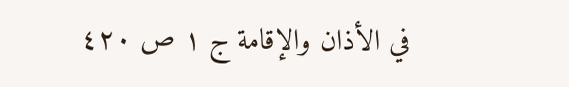في الأذان والإقامة ج ١ ص ٤٢٠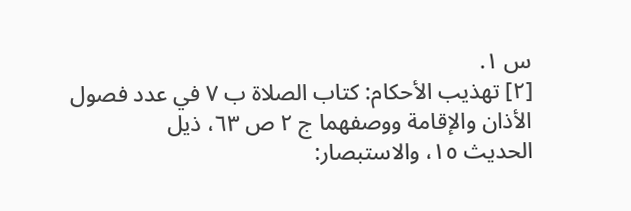س ١.
[٢] تهذيب الأحكام: كتاب الصلاة ب ٧ في عدد فصول الأذان والإقامة ووصفهما ج ٢ ص ٦٣، ذيل
الحديث ١٥، والاستبصار: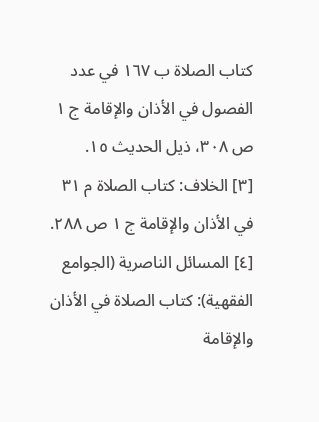كتاب الصلاة ب ١٦٧ في عدد الفصول في الأذان والإقامة ج ١
ص ٣٠٨، ذيل الحديث ١٥.
[٣] الخلاف: كتاب الصلاة م ٣١ في الأذان والإقامة ج ١ ص ٢٨٨.
[٤] المسائل الناصرية (الجوامع الفقهية): كتاب الصلاة في الأذان والإقامة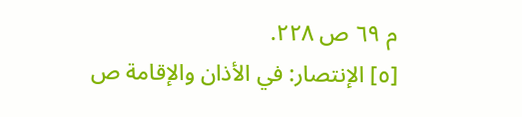م ٦٩ ص ٢٢٨.
[٥] الإنتصار: في الأذان والإقامة ص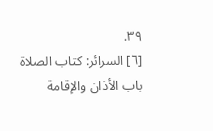٣٩.
[٦] السرائر: كتاب الصلاة باب الأذان والإقامة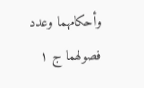وأحكامهما وعدد فصولهما ج ١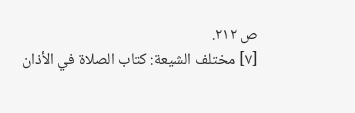ص ٢١٢.
[٧] مختلف الشيعة: كتاب الصلاة في الأذان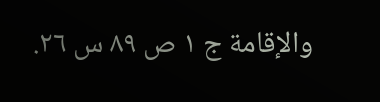والإقامة ج ١ ص ٨٩ س ٢٦.